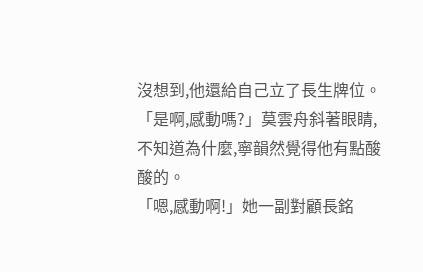沒想到,他還給自己立了長生牌位。
「是啊,感動嗎?」莫雲舟斜著眼睛,不知道為什麼,寧韻然覺得他有點酸酸的。
「嗯,感動啊!」她一副對顧長銘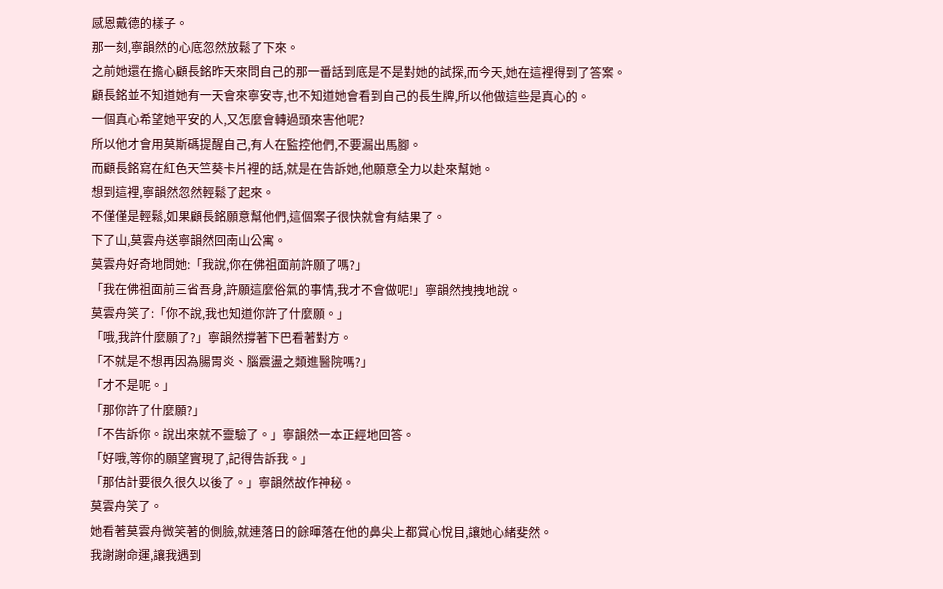感恩戴德的樣子。
那一刻,寧韻然的心底忽然放鬆了下來。
之前她還在擔心顧長銘昨天來問自己的那一番話到底是不是對她的試探,而今天,她在這裡得到了答案。
顧長銘並不知道她有一天會來寧安寺,也不知道她會看到自己的長生牌,所以他做這些是真心的。
一個真心希望她平安的人,又怎麼會轉過頭來害他呢?
所以他才會用莫斯碼提醒自己,有人在監控他們,不要漏出馬腳。
而顧長銘寫在紅色天竺葵卡片裡的話,就是在告訴她,他願意全力以赴來幫她。
想到這裡,寧韻然忽然輕鬆了起來。
不僅僅是輕鬆,如果顧長銘願意幫他們,這個案子很快就會有結果了。
下了山,莫雲舟送寧韻然回南山公寓。
莫雲舟好奇地問她:「我說,你在佛祖面前許願了嗎?」
「我在佛祖面前三省吾身,許願這麼俗氣的事情,我才不會做呢!」寧韻然拽拽地說。
莫雲舟笑了:「你不說,我也知道你許了什麼願。」
「哦,我許什麼願了?」寧韻然撐著下巴看著對方。
「不就是不想再因為腸胃炎、腦震盪之類進醫院嗎?」
「才不是呢。」
「那你許了什麼願?」
「不告訴你。說出來就不靈驗了。」寧韻然一本正經地回答。
「好哦,等你的願望實現了,記得告訴我。」
「那估計要很久很久以後了。」寧韻然故作神秘。
莫雲舟笑了。
她看著莫雲舟微笑著的側臉,就連落日的餘暉落在他的鼻尖上都賞心悅目,讓她心緒斐然。
我謝謝命運,讓我遇到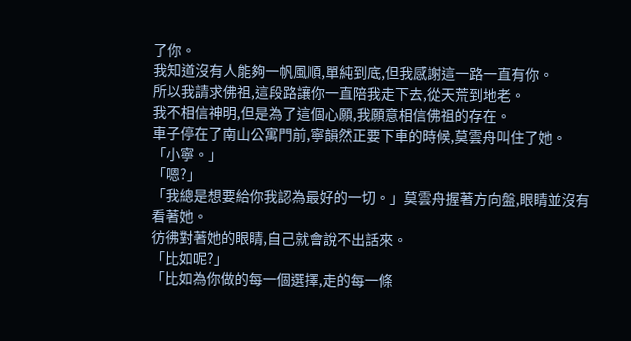了你。
我知道沒有人能夠一帆風順,單純到底,但我感謝這一路一直有你。
所以我請求佛祖,這段路讓你一直陪我走下去,從天荒到地老。
我不相信神明,但是為了這個心願,我願意相信佛祖的存在。
車子停在了南山公寓門前,寧韻然正要下車的時候,莫雲舟叫住了她。
「小寧。」
「嗯?」
「我總是想要給你我認為最好的一切。」莫雲舟握著方向盤,眼睛並沒有看著她。
彷彿對著她的眼睛,自己就會說不出話來。
「比如呢?」
「比如為你做的每一個選擇,走的每一條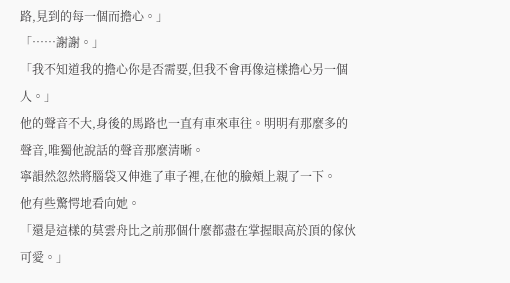路,見到的每一個而擔心。」
「……謝謝。」
「我不知道我的擔心你是否需要,但我不會再像這樣擔心另一個人。」
他的聲音不大,身後的馬路也一直有車來車往。明明有那麼多的聲音,唯獨他說話的聲音那麼清晰。
寧韻然忽然將腦袋又伸進了車子裡,在他的臉頰上親了一下。
他有些驚愕地看向她。
「還是這樣的莫雲舟比之前那個什麼都盡在掌握眼高於頂的傢伙可愛。」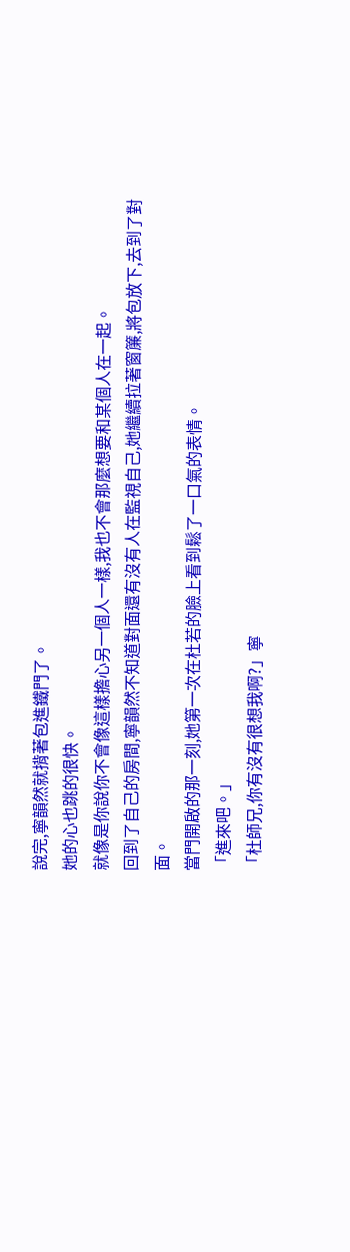說完,寧韻然就揹著包進鐵門了。
她的心也跳的很快。
就像是你說你不會像這樣擔心另一個人一樣,我也不會那麼想要和某個人在一起。
回到了自己的房間,寧韻然不知道對面還有沒有人在監視自己,她繼續拉著窗簾,將包放下,去到了對面。
當門開啟的那一刻,她第一次在杜若的臉上看到鬆了一口氣的表情。
「進來吧。」
「杜師兄,你有沒有很想我啊?」寧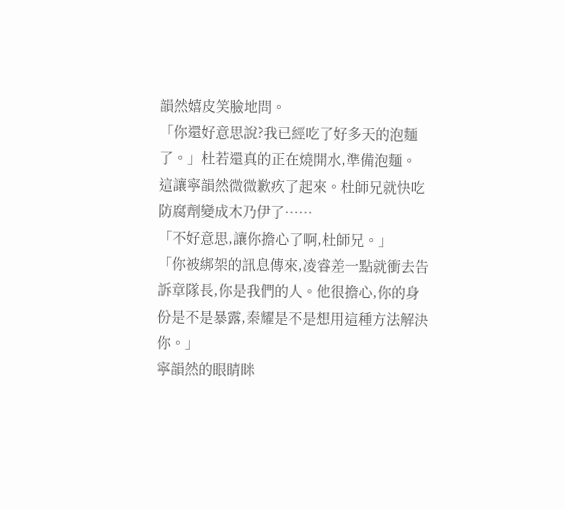韻然嬉皮笑臉地問。
「你還好意思說?我已經吃了好多天的泡麵了。」杜若還真的正在燒開水,準備泡麵。
這讓寧韻然微微歉疚了起來。杜師兄就快吃防腐劑變成木乃伊了……
「不好意思,讓你擔心了啊,杜師兄。」
「你被綁架的訊息傳來,凌睿差一點就衝去告訴章隊長,你是我們的人。他很擔心,你的身份是不是暴露,秦耀是不是想用這種方法解決你。」
寧韻然的眼睛眯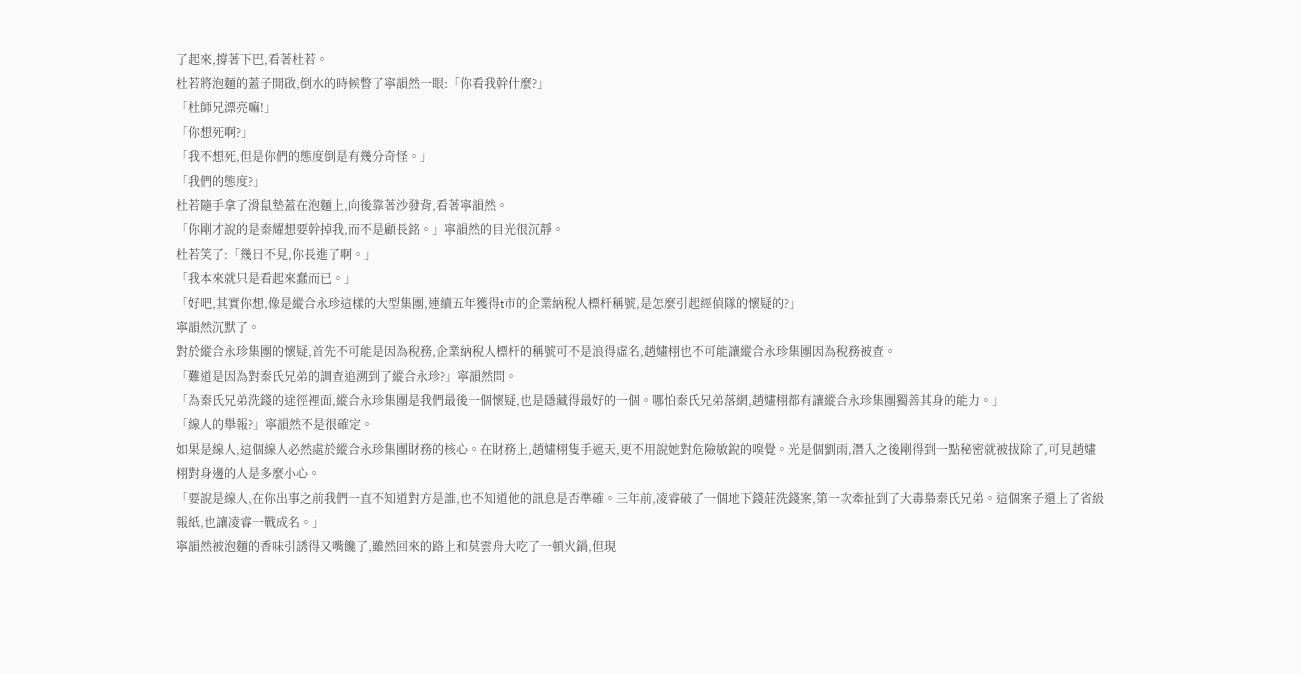了起來,撐著下巴,看著杜若。
杜若將泡麵的蓋子開啟,倒水的時候瞥了寧韻然一眼:「你看我幹什麼?」
「杜師兄漂亮嘛!」
「你想死啊?」
「我不想死,但是你們的態度倒是有幾分奇怪。」
「我們的態度?」
杜若隨手拿了滑鼠墊蓋在泡麵上,向後靠著沙發背,看著寧韻然。
「你剛才說的是秦耀想要幹掉我,而不是顧長銘。」寧韻然的目光很沉靜。
杜若笑了:「幾日不見,你長進了啊。」
「我本來就只是看起來蠢而已。」
「好吧,其實你想,像是縱合永珍這樣的大型集團,連續五年獲得t市的企業納稅人標杆稱號,是怎麼引起經偵隊的懷疑的?」
寧韻然沉默了。
對於縱合永珍集團的懷疑,首先不可能是因為稅務,企業納稅人標杆的稱號可不是浪得虛名,趙嫿栩也不可能讓縱合永珍集團因為稅務被查。
「難道是因為對秦氏兄弟的調查追溯到了縱合永珍?」寧韻然問。
「為秦氏兄弟洗錢的途徑裡面,縱合永珍集團是我們最後一個懷疑,也是隱藏得最好的一個。哪怕秦氏兄弟落網,趙嫿栩都有讓縱合永珍集團獨善其身的能力。」
「線人的舉報?」寧韻然不是很確定。
如果是線人,這個線人必然處於縱合永珍集團財務的核心。在財務上,趙嫿栩隻手遮天,更不用說她對危險敏銳的嗅覺。光是個劉雨,潛入之後剛得到一點秘密就被拔除了,可見趙嫿栩對身邊的人是多麼小心。
「要說是線人,在你出事之前我們一直不知道對方是誰,也不知道他的訊息是否準確。三年前,凌睿破了一個地下錢莊洗錢案,第一次牽扯到了大毒梟秦氏兄弟。這個案子還上了省級報紙,也讓凌睿一戰成名。」
寧韻然被泡麵的香味引誘得又嘴饞了,雖然回來的路上和莫雲舟大吃了一頓火鍋,但現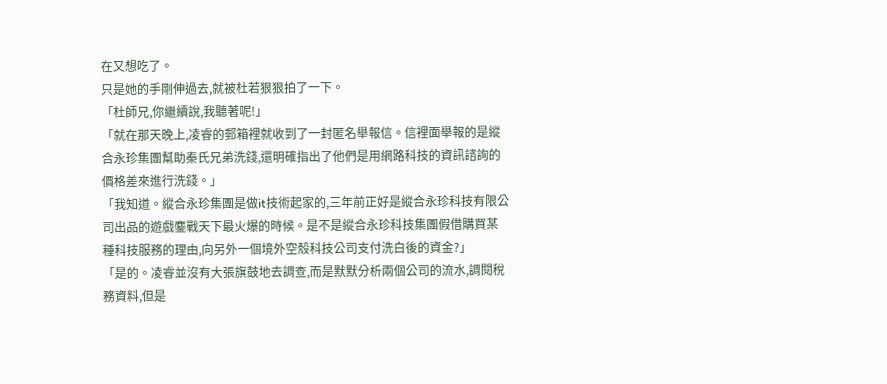在又想吃了。
只是她的手剛伸過去,就被杜若狠狠拍了一下。
「杜師兄,你繼續說,我聽著呢!」
「就在那天晚上,凌睿的郵箱裡就收到了一封匿名舉報信。信裡面舉報的是縱合永珍集團幫助秦氏兄弟洗錢,還明確指出了他們是用網路科技的資訊諮詢的價格差來進行洗錢。」
「我知道。縱合永珍集團是做it技術起家的,三年前正好是縱合永珍科技有限公司出品的遊戲鏖戰天下最火爆的時候。是不是縱合永珍科技集團假借購買某種科技服務的理由,向另外一個境外空殼科技公司支付洗白後的資金?」
「是的。凌睿並沒有大張旗鼓地去調查,而是默默分析兩個公司的流水,調閱稅務資料,但是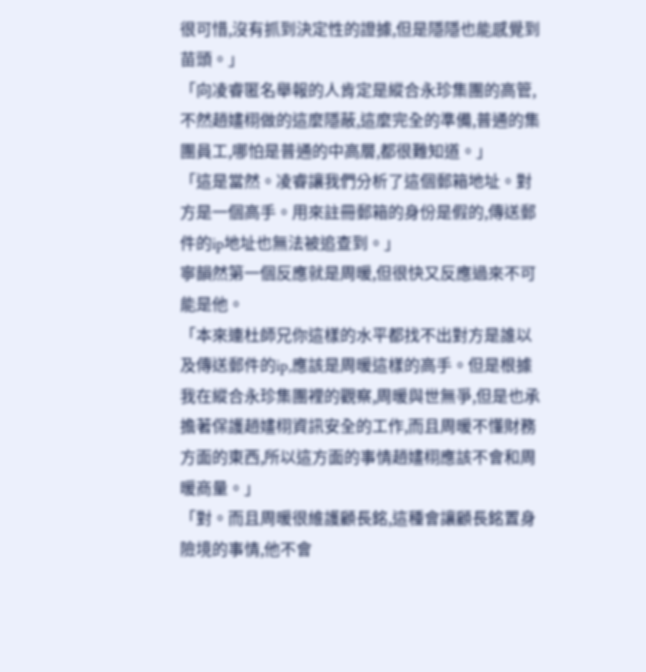很可惜,沒有抓到決定性的證據,但是隱隱也能感覺到苗頭。」
「向凌睿匿名舉報的人肯定是縱合永珍集團的高管,不然趙嫿栩做的這麼隱蔽,這麼完全的準備,普通的集團員工,哪怕是普通的中高層,都很難知道。」
「這是當然。凌睿讓我們分析了這個郵箱地址。對方是一個高手。用來註冊郵箱的身份是假的,傳送郵件的ip地址也無法被追查到。」
寧韻然第一個反應就是周暖,但很快又反應過來不可能是他。
「本來連杜師兄你這樣的水平都找不出對方是誰以及傳送郵件的ip,應該是周暖這樣的高手。但是根據我在縱合永珍集團裡的觀察,周暖與世無爭,但是也承擔著保護趙嫿栩資訊安全的工作,而且周暖不懂財務方面的東西,所以這方面的事情趙嫿栩應該不會和周暖商量。」
「對。而且周暖很維護顧長銘,這種會讓顧長銘置身險境的事情,他不會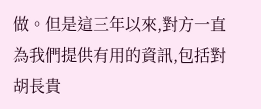做。但是這三年以來,對方一直為我們提供有用的資訊,包括對胡長貴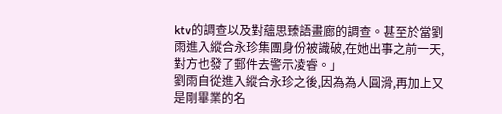ktv的調查以及對蘊思臻語畫廊的調查。甚至於當劉雨進入縱合永珍集團身份被識破,在她出事之前一天,對方也發了郵件去警示凌睿。」
劉雨自從進入縱合永珍之後,因為為人圓滑,再加上又是剛畢業的名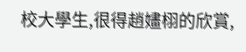校大學生,很得趙嫿栩的欣賞,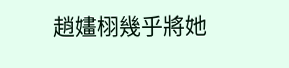趙嫿栩幾乎將她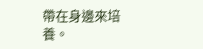帶在身邊來培養。